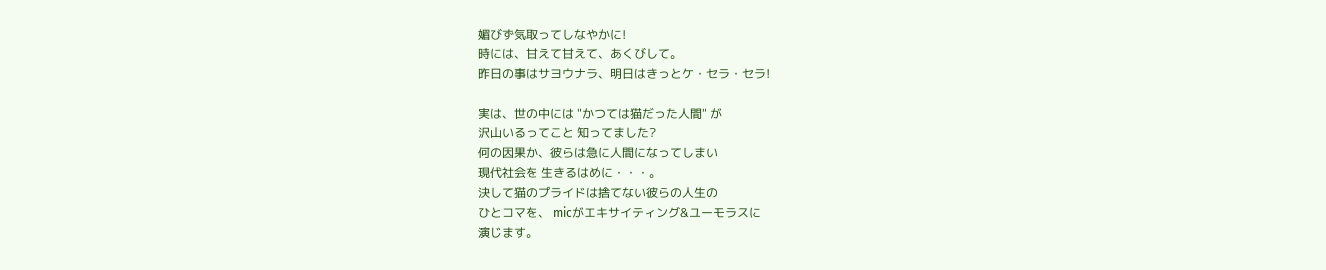媚びず気取ってしなやかに!
時には、甘えて甘えて、あくびして。
昨日の事はサヨウナラ、明日はきっとケ・セラ・セラ!

実は、世の中には "かつては猫だった人間" が
沢山いるってこと 知ってました?
何の因果か、彼らは急に人間になってしまい
現代社会を 生きるはめに・・・。
決して猫のプライドは捨てない彼らの人生の
ひとコマを、 micがエキサイティング&ユーモラスに
演じます。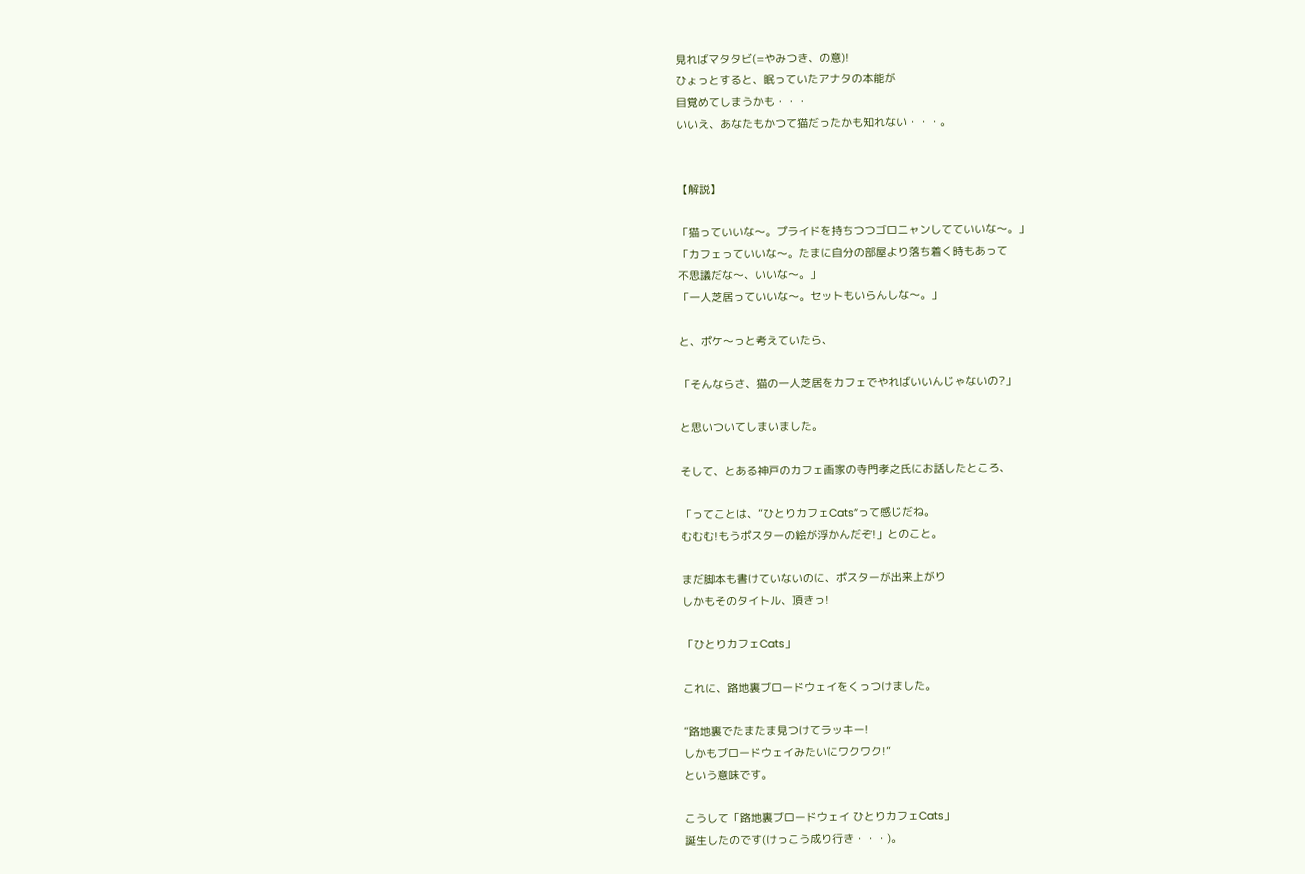見ればマタタビ(=やみつき、の意)!
ひょっとすると、眠っていたアナタの本能が
目覚めてしまうかも・・・
いいえ、あなたもかつて猫だったかも知れない・・・。


【解説】

「猫っていいな〜。プライドを持ちつつゴロニャンしてていいな〜。」
「カフェっていいな〜。たまに自分の部屋より落ち着く時もあって
不思議だな〜、いいな〜。」
「一人芝居っていいな〜。セットもいらんしな〜。」

と、ポケ〜っと考えていたら、

「そんならさ、猫の一人芝居をカフェでやればいいんじゃないの?」

と思いついてしまいました。

そして、とある神戸のカフェ画家の寺門孝之氏にお話したところ、

「ってことは、”ひとりカフェCats”って感じだね。
むむむ!もうポスターの絵が浮かんだぞ!」とのこと。

まだ脚本も書けていないのに、ポスターが出来上がり
しかもそのタイトル、頂きっ!

「ひとりカフェCats」

これに、路地裏ブロードウェイをくっつけました。

”路地裏でたまたま見つけてラッキー!
しかもブロードウェイみたいにワクワク!”
という意味です。

こうして「路地裏ブロードウェイ ひとりカフェCats」
誕生したのです(けっこう成り行き・・・)。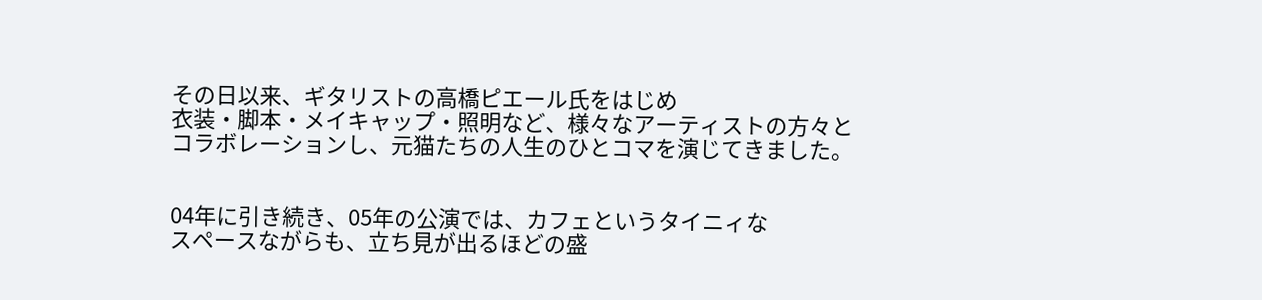その日以来、ギタリストの高橋ピエール氏をはじめ
衣装・脚本・メイキャップ・照明など、様々なアーティストの方々と
コラボレーションし、元猫たちの人生のひとコマを演じてきました。


04年に引き続き、05年の公演では、カフェというタイニィな
スペースながらも、立ち見が出るほどの盛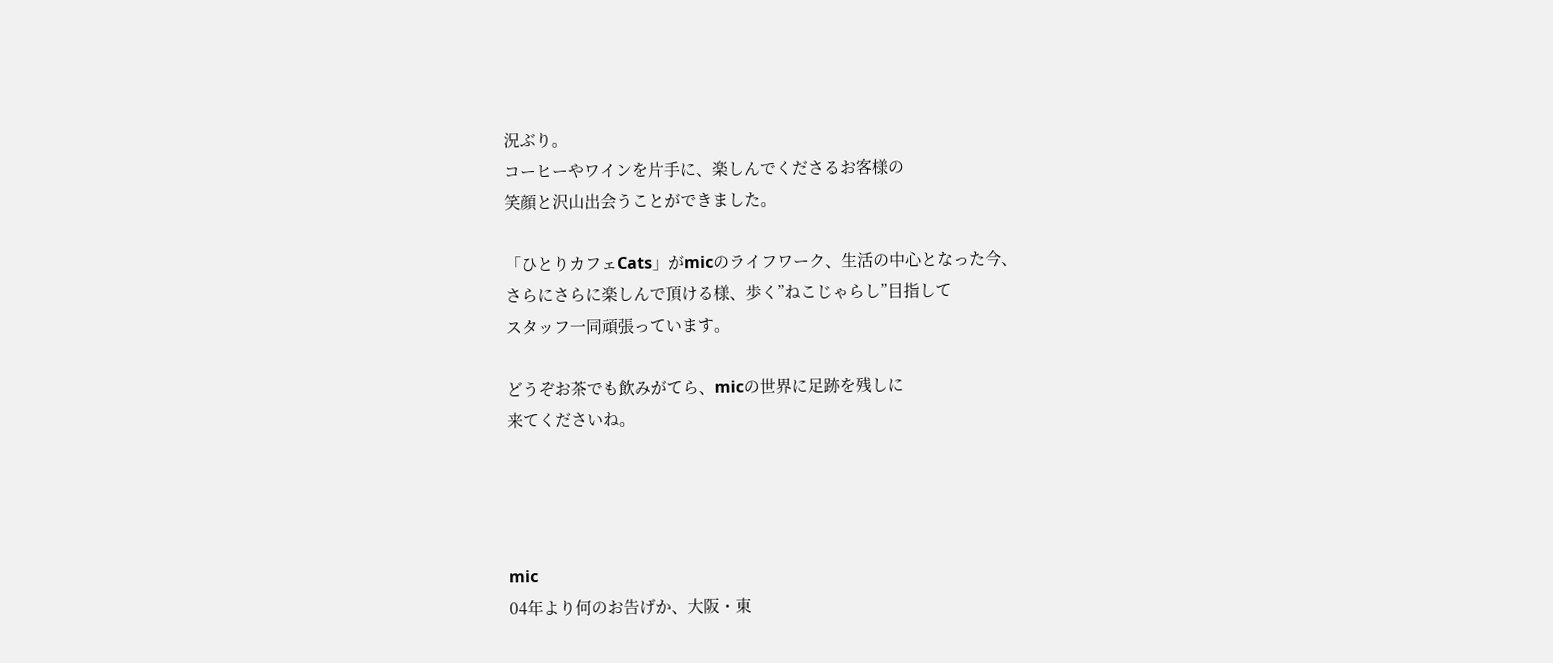況ぶり。
コーヒーやワインを片手に、楽しんでくださるお客様の
笑顔と沢山出会うことができました。

「ひとりカフェCats」がmicのライフワーク、生活の中心となった今、
さらにさらに楽しんで頂ける様、歩く”ねこじゃらし”目指して
スタッフ一同頑張っています。

どうぞお茶でも飲みがてら、micの世界に足跡を残しに
来てくださいね。




mic
04年より何のお告げか、大阪・東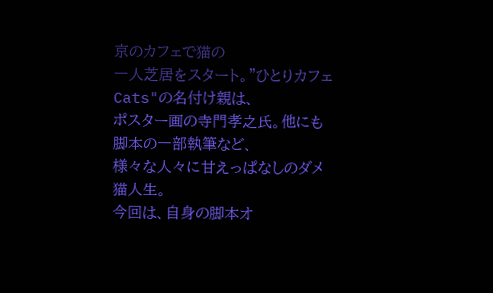京のカフェで猫の
一人芝居をスタート。"ひとりカフェCats"の名付け親は、
ポスター画の寺門孝之氏。他にも脚本の一部執筆など、
様々な人々に甘えっぱなしのダメ猫人生。
今回は、自身の脚本オ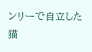ンリーで自立した猫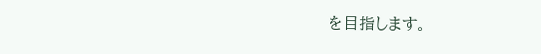を目指します。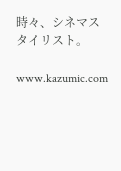時々、シネマスタイリスト。

www.kazumic.com